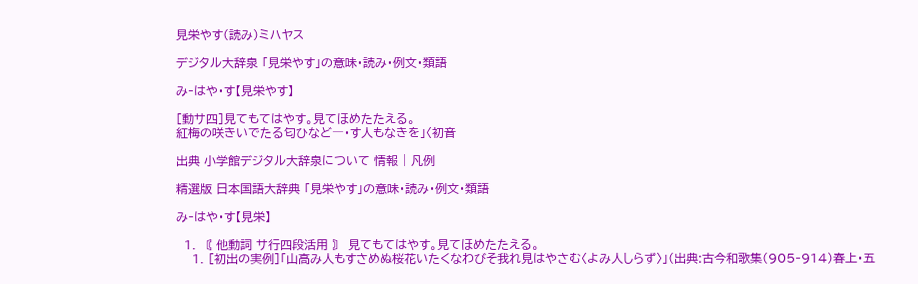見栄やす(読み)ミハヤス

デジタル大辞泉 「見栄やす」の意味・読み・例文・類語

み‐はや・す【見栄やす】

[動サ四]見てもてはやす。見てほめたたえる。
紅梅の咲きいでたる匂ひなど―・す人もなきを」〈初音

出典 小学館デジタル大辞泉について 情報 | 凡例

精選版 日本国語大辞典 「見栄やす」の意味・読み・例文・類語

み‐はや・す【見栄】

  1. 〘 他動詞 サ行四段活用 〙 見てもてはやす。見てほめたたえる。
    1. [初出の実例]「山高み人もすさめぬ桜花いたくなわびそ我れ見はやさむ〈よみ人しらず〉」(出典:古今和歌集(905‐914)春上・五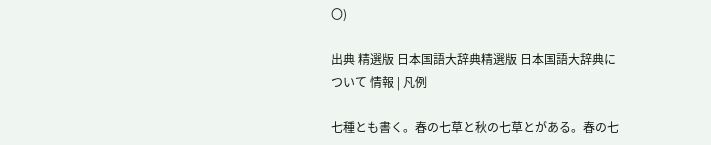〇)

出典 精選版 日本国語大辞典精選版 日本国語大辞典について 情報 | 凡例

七種とも書く。春の七草と秋の七草とがある。春の七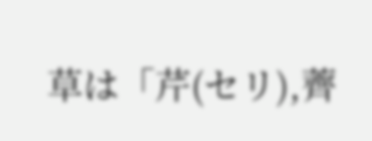草は「芹(セリ),薺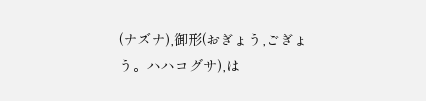(ナズナ),御形(おぎょう,ごぎょう。ハハコグサ),は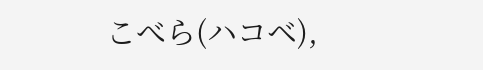こべら(ハコベ),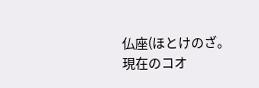仏座(ほとけのざ。現在のコオ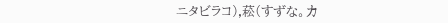ニタビラコ),菘(すずな。カ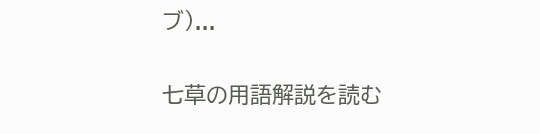ブ)...

七草の用語解説を読む